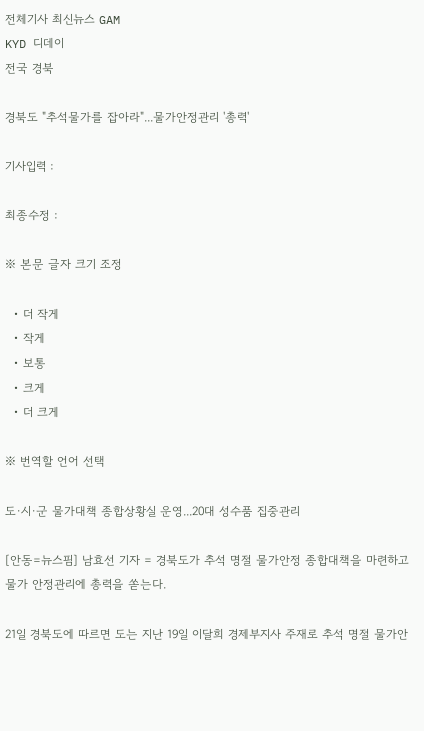전체기사 최신뉴스 GAM
KYD 디데이
전국 경북

경북도 "추석물가를 잡아라"...물가안정관리 '총력'

기사입력 :

최종수정 :

※ 본문 글자 크기 조정

  • 더 작게
  • 작게
  • 보통
  • 크게
  • 더 크게

※ 번역할 언어 선택

도·시·군 물가대책 종합상황실 운영...20대 성수품 집중관리

[안동=뉴스핌] 남효선 기자 = 경북도가 추석 명절 물가안정 종합대책을 마련하고 물가 안정관리에 총력을 쏟는다.

21일 경북도에 따르면 도는 지난 19일 이달희 경제부지사 주재로 추석 명절 물가안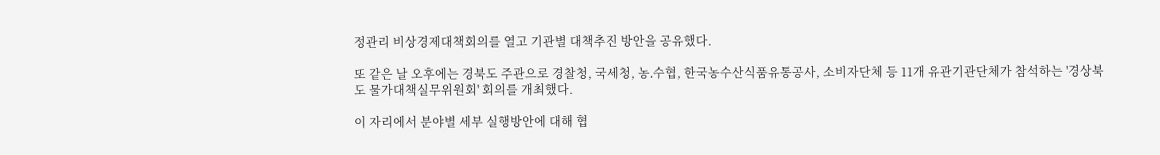정관리 비상경제대책회의를 열고 기관별 대책추진 방안을 공유했다.

또 같은 날 오후에는 경북도 주관으로 경찰청, 국세청, 농․수협, 한국농수산식품유통공사, 소비자단체 등 11개 유관기관단체가 참석하는 '경상북도 물가대책실무위원회' 회의를 개최했다.

이 자리에서 분야별 세부 실행방안에 대해 협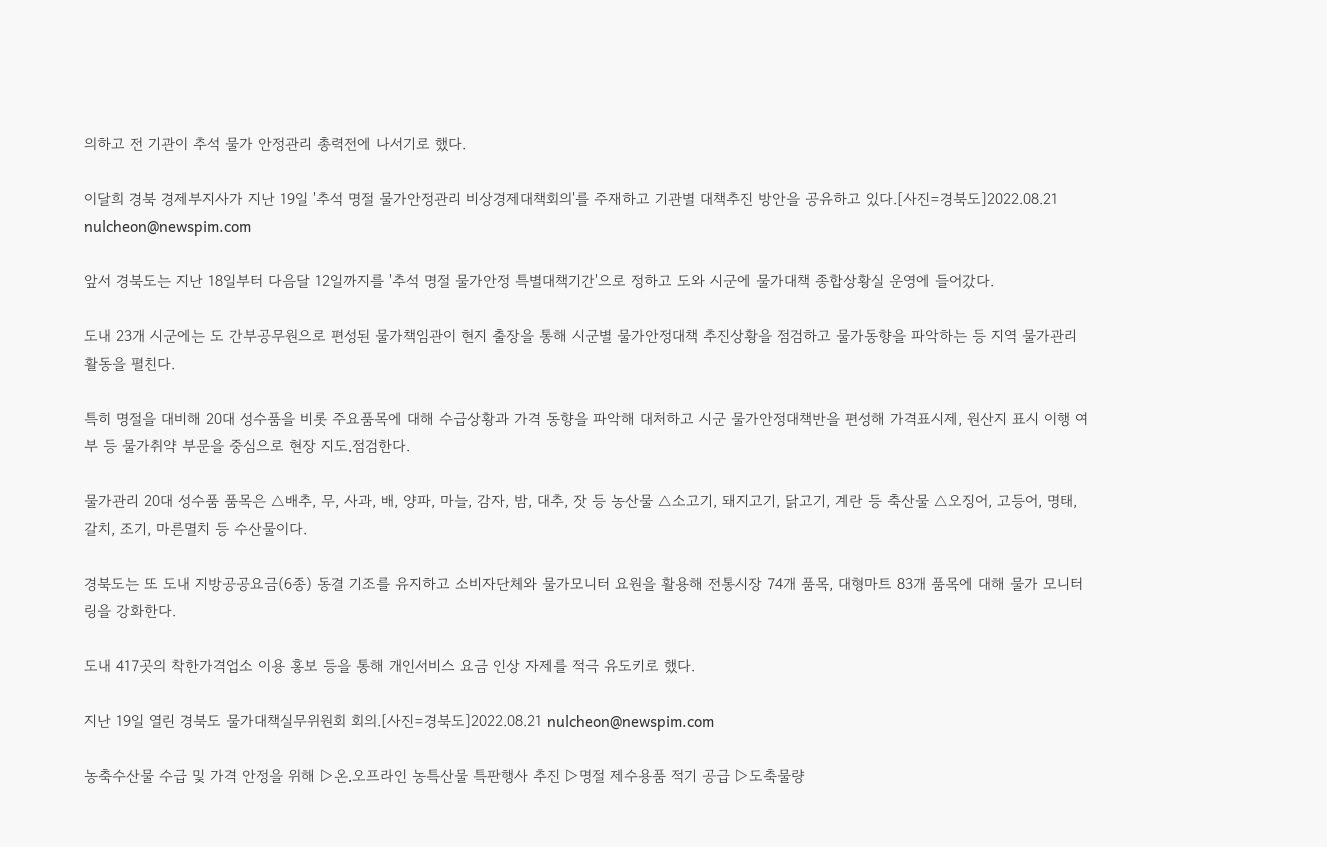의하고 전 기관이 추석 물가 안정관리 총력전에 나서기로 했다.

이달희 경북 경제부지사가 지난 19일 '추석 명절 물가안정관리 비상경제대책회의'를 주재하고 기관별 대책추진 방안을 공유하고 있다.[사진=경북도]2022.08.21 nulcheon@newspim.com

앞서 경북도는 지난 18일부터 다음달 12일까지를 '추석 명절 물가안정 특별대책기간'으로 정하고 도와 시군에 물가대책 종합상황실 운영에 들어갔다.

도내 23개 시군에는 도 간부공무원으로 편성된 물가책임관이 현지 출장을 통해 시군별 물가안정대책 추진상황을 점검하고 물가동향을 파악하는 등 지역 물가관리 활동을 펼친다.

특히 명절을 대비해 20대 성수품을 비롯 주요품목에 대해 수급상황과 가격 동향을 파악해 대처하고 시군 물가안정대책반을 편성해 가격표시제, 원산지 표시 이행 여부 등 물가취약 부문을 중심으로 현장 지도․점검한다.

물가관리 20대 성수품 품목은 △배추, 무, 사과, 배, 양파, 마늘, 감자, 밤, 대추, 잣 등 농산물 △소고기, 돼지고기, 닭고기, 계란 등 축산물 △오징어, 고등어, 명태, 갈치, 조기, 마른멸치 등 수산물이다.

경북도는 또 도내 지방공공요금(6종) 동결 기조를 유지하고 소비자단체와 물가모니터 요원을 활용해 전통시장 74개 품목, 대형마트 83개 품목에 대해 물가 모니터링을 강화한다.

도내 417곳의 착한가격업소 이용 홍보 등을 통해 개인서비스 요금 인상 자제를 적극 유도키로 했다.

지난 19일 열린 경북도 물가대책실무위원회 회의.[사진=경북도]2022.08.21 nulcheon@newspim.com

농축수산물 수급 및 가격 안정을 위해 ▷온․오프라인 농특산물 특판행사 추진 ▷명절 제수용품 적기 공급 ▷도축물량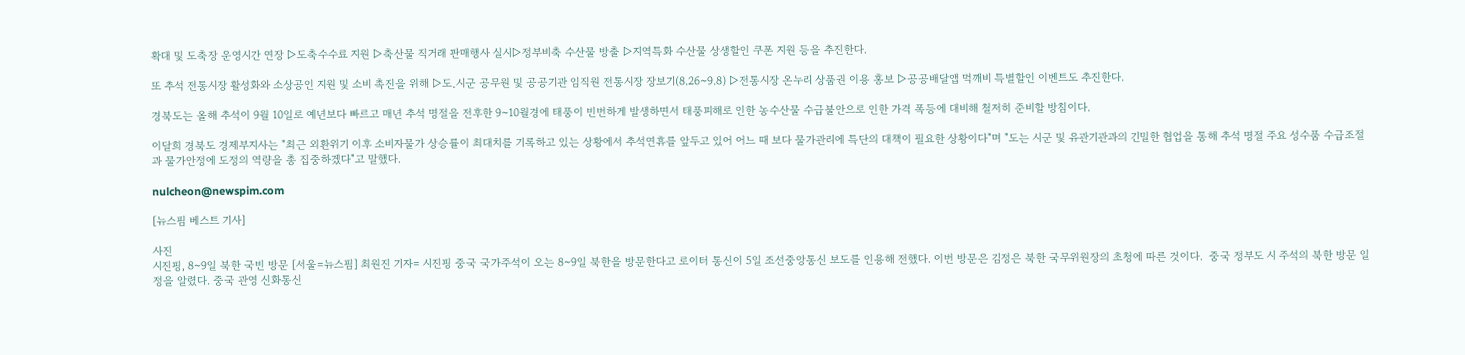확대 및 도축장 운영시간 연장 ▷도축수수료 지원 ▷축산물 직거래 판매행사 실시▷정부비축 수산물 방출 ▷지역특화 수산물 상생할인 쿠폰 지원 등을 추진한다.

또 추석 전통시장 활성화와 소상공인 지원 및 소비 촉진을 위해 ▷도․시군 공무원 및 공공기관 임직원 전통시장 장보기(8.26~9.8) ▷전통시장 온누리 상품권 이용 홍보 ▷공공배달앱 먹깨비 특별할인 이벤트도 추진한다.

경북도는 올해 추석이 9월 10일로 예년보다 빠르고 매년 추석 명절을 전후한 9~10월경에 태풍이 빈번하게 발생하면서 태풍피해로 인한 농수산물 수급불안으로 인한 가격 폭등에 대비해 철저히 준비할 방침이다.

이달희 경북도 경제부지사는 "최근 외환위기 이후 소비자물가 상승률이 최대치를 기록하고 있는 상황에서 추석연휴를 앞두고 있어 어느 때 보다 물가관리에 특단의 대책이 필요한 상황이다"며 "도는 시군 및 유관기관과의 긴밀한 협업을 통해 추석 명절 주요 성수품 수급조절과 물가안정에 도정의 역량을 총 집중하겠다"고 말했다.

nulcheon@newspim.com

[뉴스핌 베스트 기사]

사진
시진핑, 8~9일 북한 국빈 방문 [서울=뉴스핌] 최원진 기자= 시진핑 중국 국가주석이 오는 8~9일 북한을 방문한다고 로이터 통신이 5일 조선중앙통신 보도를 인용해 전했다. 이번 방문은 김정은 북한 국무위원장의 초청에 따른 것이다.  중국 정부도 시 주석의 북한 방문 일정을 알렸다. 중국 관영 신화통신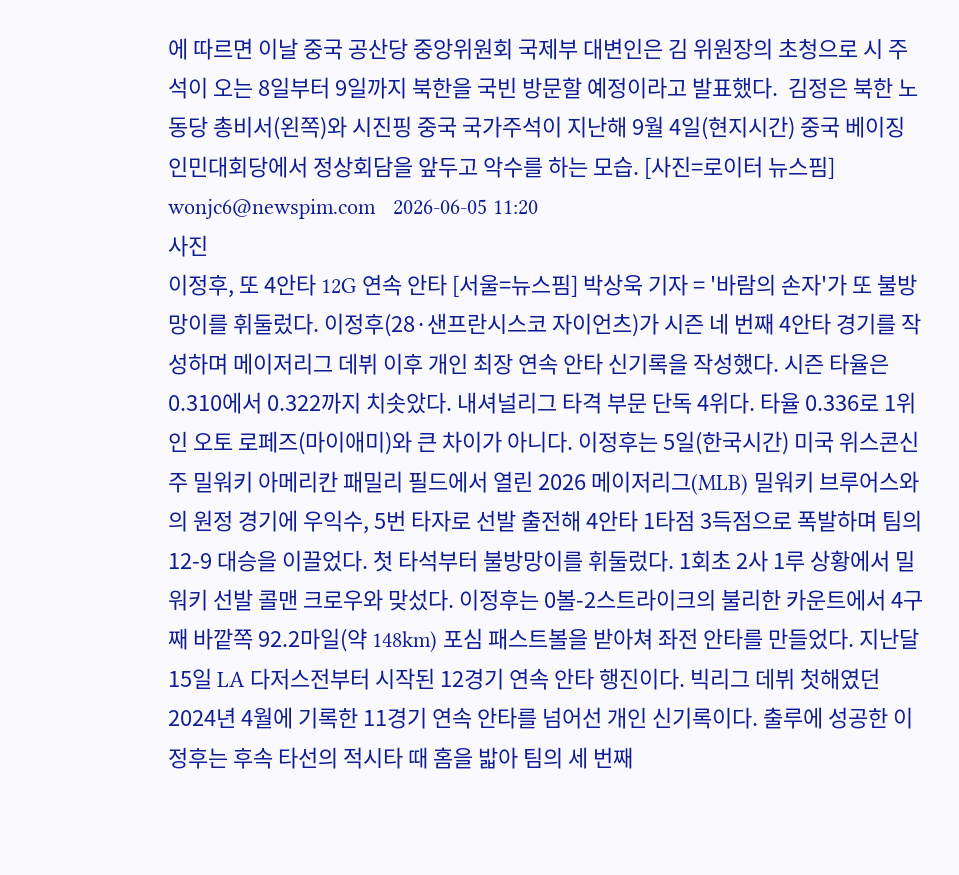에 따르면 이날 중국 공산당 중앙위원회 국제부 대변인은 김 위원장의 초청으로 시 주석이 오는 8일부터 9일까지 북한을 국빈 방문할 예정이라고 발표했다.  김정은 북한 노동당 총비서(왼쪽)와 시진핑 중국 국가주석이 지난해 9월 4일(현지시간) 중국 베이징 인민대회당에서 정상회담을 앞두고 악수를 하는 모습. [사진=로이터 뉴스핌] wonjc6@newspim.com   2026-06-05 11:20
사진
이정후, 또 4안타 12G 연속 안타 [서울=뉴스핌] 박상욱 기자 = '바람의 손자'가 또 불방망이를 휘둘렀다. 이정후(28·샌프란시스코 자이언츠)가 시즌 네 번째 4안타 경기를 작성하며 메이저리그 데뷔 이후 개인 최장 연속 안타 신기록을 작성했다. 시즌 타율은 0.310에서 0.322까지 치솟았다. 내셔널리그 타격 부문 단독 4위다. 타율 0.336로 1위인 오토 로페즈(마이애미)와 큰 차이가 아니다. 이정후는 5일(한국시간) 미국 위스콘신주 밀워키 아메리칸 패밀리 필드에서 열린 2026 메이저리그(MLB) 밀워키 브루어스와의 원정 경기에 우익수, 5번 타자로 선발 출전해 4안타 1타점 3득점으로 폭발하며 팀의 12-9 대승을 이끌었다. 첫 타석부터 불방망이를 휘둘렀다. 1회초 2사 1루 상황에서 밀워키 선발 콜맨 크로우와 맞섰다. 이정후는 0볼-2스트라이크의 불리한 카운트에서 4구째 바깥쪽 92.2마일(약 148km) 포심 패스트볼을 받아쳐 좌전 안타를 만들었다. 지난달 15일 LA 다저스전부터 시작된 12경기 연속 안타 행진이다. 빅리그 데뷔 첫해였던 2024년 4월에 기록한 11경기 연속 안타를 넘어선 개인 신기록이다. 출루에 성공한 이정후는 후속 타선의 적시타 때 홈을 밟아 팀의 세 번째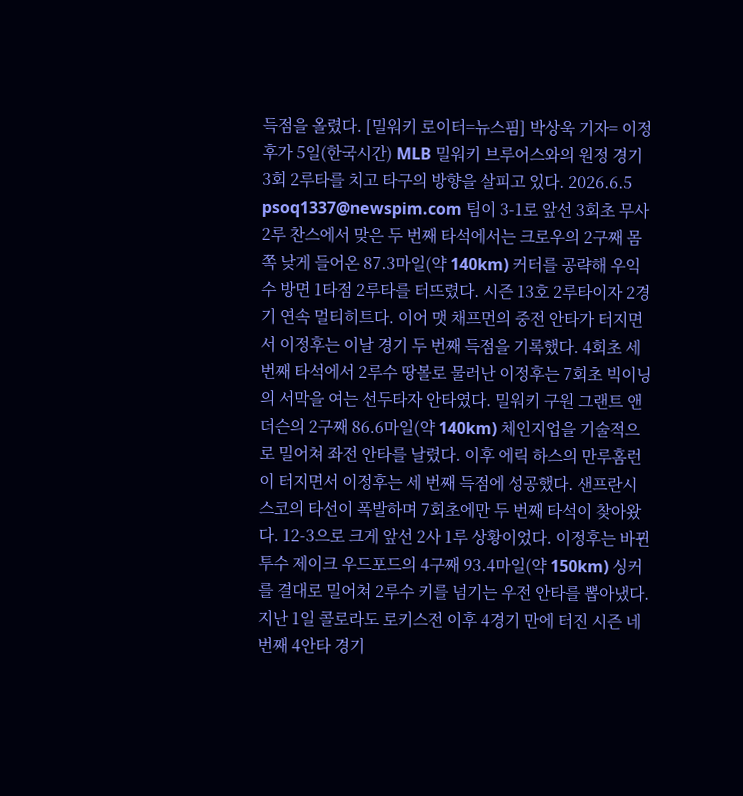득점을 올렸다. [밀워키 로이터=뉴스핌] 박상욱 기자= 이정후가 5일(한국시간) MLB 밀워키 브루어스와의 원정 경기 3회 2루타를 치고 타구의 방향을 살피고 있다. 2026.6.5 psoq1337@newspim.com 팀이 3-1로 앞선 3회초 무사 2루 찬스에서 맞은 두 번째 타석에서는 크로우의 2구째 몸쪽 낮게 들어온 87.3마일(약 140km) 커터를 공략해 우익수 방면 1타점 2루타를 터뜨렸다. 시즌 13호 2루타이자 2경기 연속 멀티히트다. 이어 맷 채프먼의 중전 안타가 터지면서 이정후는 이날 경기 두 번째 득점을 기록했다. 4회초 세 번째 타석에서 2루수 땅볼로 물러난 이정후는 7회초 빅이닝의 서막을 여는 선두타자 안타였다. 밀워키 구원 그랜트 앤더슨의 2구째 86.6마일(약 140km) 체인지업을 기술적으로 밀어쳐 좌전 안타를 날렸다. 이후 에릭 하스의 만루홈런이 터지면서 이정후는 세 번째 득점에 성공했다. 샌프란시스코의 타선이 폭발하며 7회초에만 두 번째 타석이 찾아왔다. 12-3으로 크게 앞선 2사 1루 상황이었다. 이정후는 바뀐 투수 제이크 우드포드의 4구째 93.4마일(약 150km) 싱커를 결대로 밀어쳐 2루수 키를 넘기는 우전 안타를 뽑아냈다. 지난 1일 콜로라도 로키스전 이후 4경기 만에 터진 시즌 네 번째 4안타 경기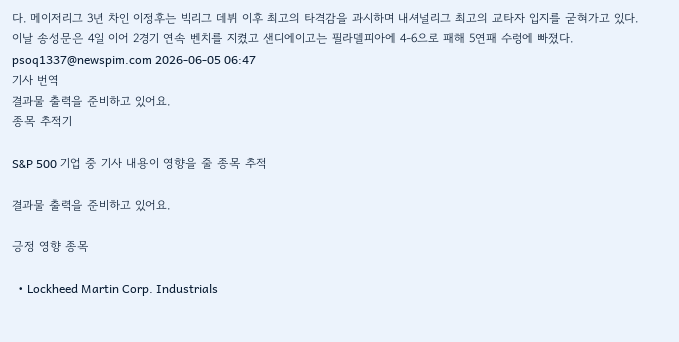다. 메이저리그 3년 차인 이정후는 빅리그 데뷔 이후 최고의 타격감을 과시하며 내셔널리그 최고의 교타자 입지를 굳혀가고 있다. 이날 송성문은 4일 이어 2경기 연속 벤치를 지켰고 샌디에이고는 필라델피아에 4-6으로 패해 5연패 수렁에 빠졌다. psoq1337@newspim.com 2026-06-05 06:47
기사 번역
결과물 출력을 준비하고 있어요.
종목 추적기

S&P 500 기업 중 기사 내용이 영향을 줄 종목 추적

결과물 출력을 준비하고 있어요.

긍정 영향 종목

  • Lockheed Martin Corp. Industrials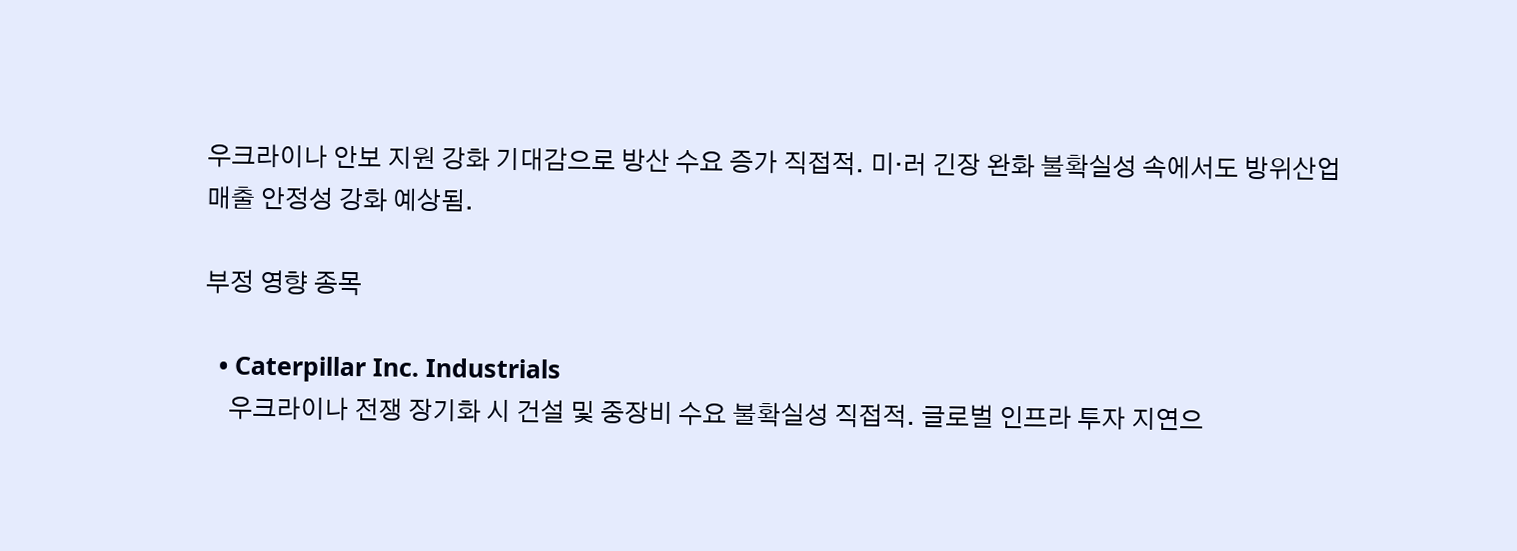우크라이나 안보 지원 강화 기대감으로 방산 수요 증가 직접적. 미·러 긴장 완화 불확실성 속에서도 방위산업 매출 안정성 강화 예상됨.

부정 영향 종목

  • Caterpillar Inc. Industrials
    우크라이나 전쟁 장기화 시 건설 및 중장비 수요 불확실성 직접적. 글로벌 인프라 투자 지연으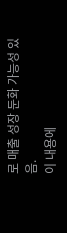로 매출 성장 둔화 가능성 있음.
이 내용에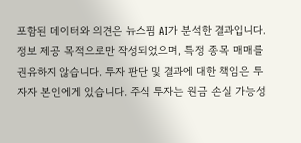포함된 데이터와 의견은 뉴스핌 AI가 분석한 결과입니다. 정보 제공 목적으로만 작성되었으며, 특정 종목 매매를 권유하지 않습니다. 투자 판단 및 결과에 대한 책임은 투자자 본인에게 있습니다. 주식 투자는 원금 손실 가능성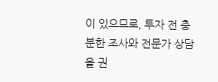이 있으므로, 투자 전 충분한 조사와 전문가 상담을 권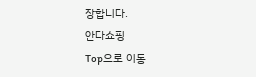장합니다.
안다쇼핑
Top으로 이동